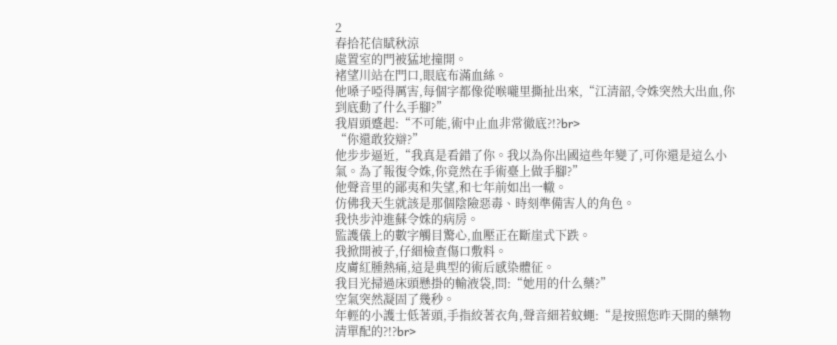2
春拾花信賦秋涼
處置室的門被猛地撞開。
褚望川站在門口,眼底布滿血絲。
他嗓子啞得厲害,每個字都像從喉嚨里撕扯出來,“江清韶,令姝突然大出血,你到底動了什么手腳?”
我眉頭蹙起:“不可能,術中止血非常徹底?!?br>
“你還敢狡辯?”
他步步逼近,“我真是看錯了你。我以為你出國這些年變了,可你還是這么小氣。為了報復令姝,你竟然在手術臺上做手腳?”
他聲音里的鄙夷和失望,和七年前如出一轍。
仿佛我天生就該是那個陰險惡毒、時刻準備害人的角色。
我快步沖進蘇令姝的病房。
監護儀上的數字觸目驚心,血壓正在斷崖式下跌。
我掀開被子,仔細檢查傷口敷料。
皮膚紅腫熱痛,這是典型的術后感染體征。
我目光掃過床頭懸掛的輸液袋,問:“她用的什么藥?”
空氣突然凝固了幾秒。
年輕的小護士低著頭,手指絞著衣角,聲音細若蚊蠅:“是按照您昨天開的藥物清單配的?!?br>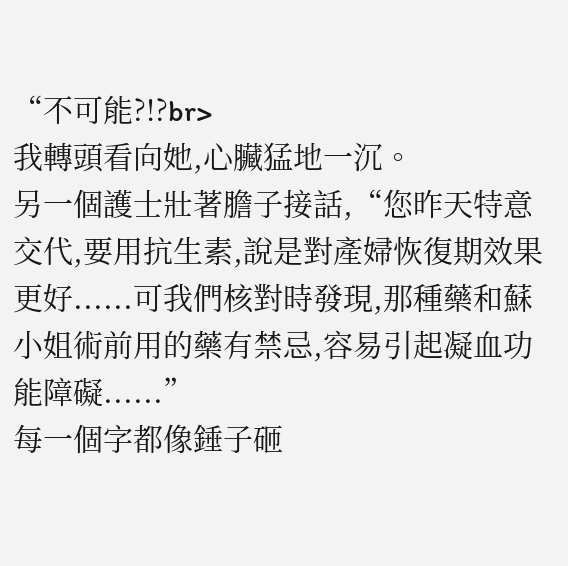“不可能?!?br>
我轉頭看向她,心臟猛地一沉。
另一個護士壯著膽子接話,“您昨天特意交代,要用抗生素,說是對產婦恢復期效果更好......可我們核對時發現,那種藥和蘇小姐術前用的藥有禁忌,容易引起凝血功能障礙......”
每一個字都像錘子砸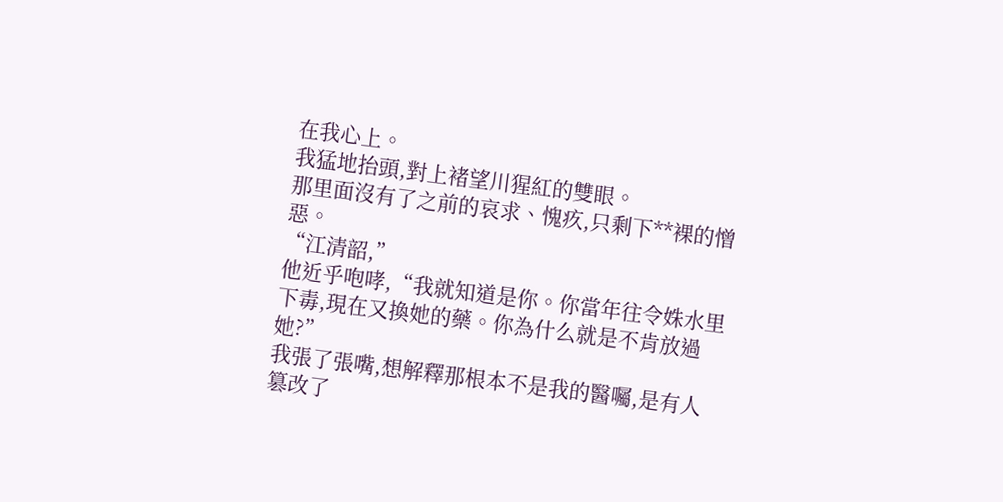在我心上。
我猛地抬頭,對上褚望川猩紅的雙眼。
那里面沒有了之前的哀求、愧疚,只剩下**裸的憎惡。
“江清韶,”
他近乎咆哮,“我就知道是你。你當年往令姝水里下毒,現在又換她的藥。你為什么就是不肯放過她?”
我張了張嘴,想解釋那根本不是我的醫囑,是有人篡改了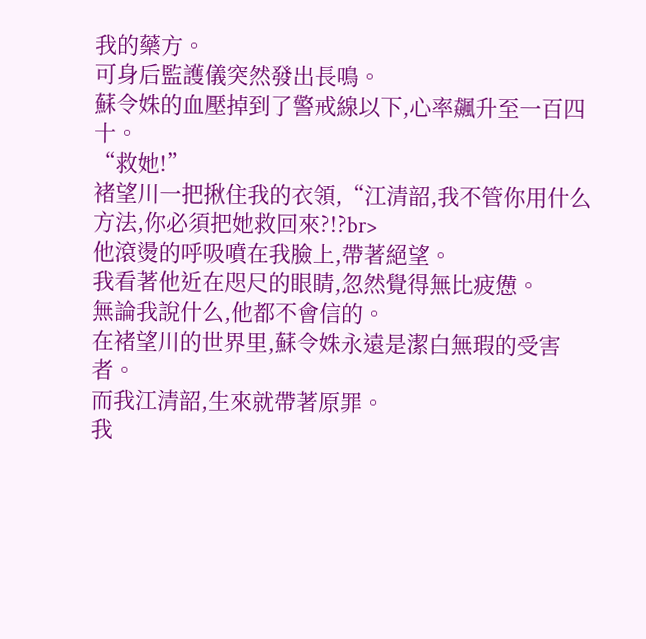我的藥方。
可身后監護儀突然發出長鳴。
蘇令姝的血壓掉到了警戒線以下,心率飆升至一百四十。
“救她!”
褚望川一把揪住我的衣領,“江清韶,我不管你用什么方法,你必須把她救回來?!?br>
他滾燙的呼吸噴在我臉上,帶著絕望。
我看著他近在咫尺的眼睛,忽然覺得無比疲憊。
無論我說什么,他都不會信的。
在褚望川的世界里,蘇令姝永遠是潔白無瑕的受害者。
而我江清韶,生來就帶著原罪。
我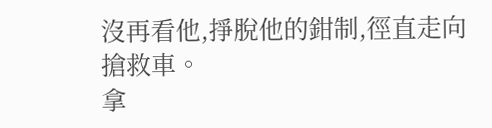沒再看他,掙脫他的鉗制,徑直走向搶救車。
拿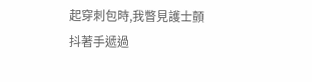起穿刺包時,我瞥見護士顫抖著手遞過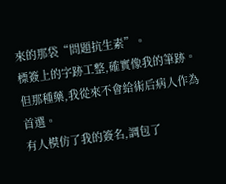來的那袋“問題抗生素”。
標簽上的字跡工整,確實像我的筆跡。
但那種藥,我從來不會給術后病人作為首選。
有人模仿了我的簽名,調包了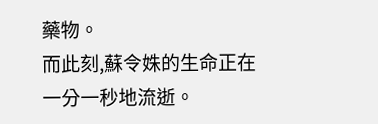藥物。
而此刻,蘇令姝的生命正在一分一秒地流逝。